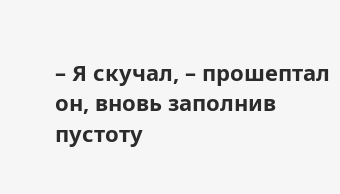– Я скучал, – прошептал он, вновь заполнив пустоту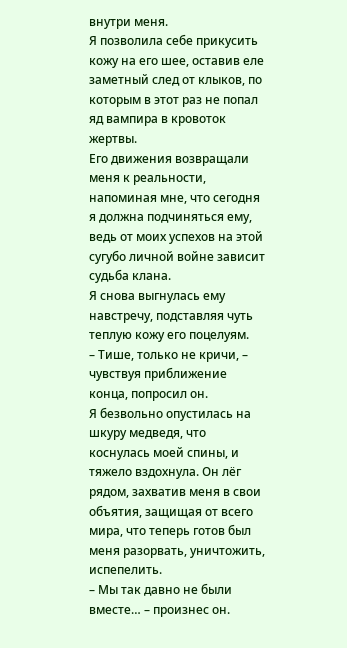внутри меня.
Я позволила себе прикусить кожу на его шее, оставив еле заметный след от клыков, по которым в этот раз не попал яд вампира в кровоток жертвы.
Его движения возвращали меня к реальности, напоминая мне, что сегодня я должна подчиняться ему, ведь от моих успехов на этой сугубо личной войне зависит судьба клана.
Я снова выгнулась ему навстречу, подставляя чуть теплую кожу его поцелуям.
– Тише, только не кричи, – чувствуя приближение конца, попросил он.
Я безвольно опустилась на шкуру медведя, что коснулась моей спины, и тяжело вздохнула. Он лёг рядом, захватив меня в свои объятия, защищая от всего мира, что теперь готов был меня разорвать, уничтожить, испепелить.
– Мы так давно не были вместе… – произнес он.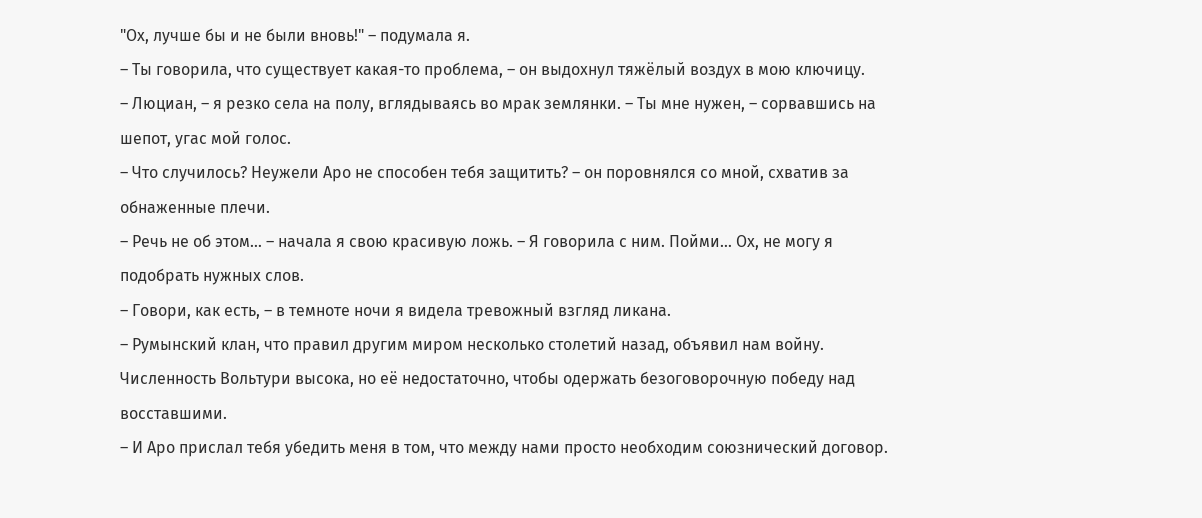"Ох, лучше бы и не были вновь!" – подумала я.
– Ты говорила, что существует какая-то проблема, – он выдохнул тяжёлый воздух в мою ключицу.
– Люциан, – я резко села на полу, вглядываясь во мрак землянки. – Ты мне нужен, – сорвавшись на шепот, угас мой голос.
– Что случилось? Неужели Аро не способен тебя защитить? – он поровнялся со мной, схватив за обнаженные плечи.
– Речь не об этом… – начала я свою красивую ложь. – Я говорила с ним. Пойми… Ох, не могу я подобрать нужных слов.
– Говори, как есть, – в темноте ночи я видела тревожный взгляд ликана.
– Румынский клан, что правил другим миром несколько столетий назад, объявил нам войну. Численность Вольтури высока, но её недостаточно, чтобы одержать безоговорочную победу над восставшими.
– И Аро прислал тебя убедить меня в том, что между нами просто необходим союзнический договор.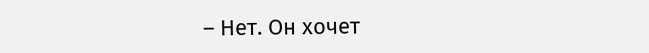– Нет. Он хочет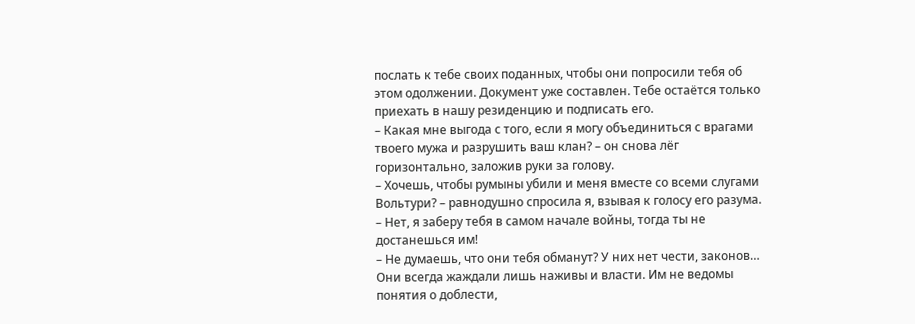послать к тебе своих поданных, чтобы они попросили тебя об этом одолжении. Документ уже составлен. Тебе остаётся только приехать в нашу резиденцию и подписать его.
– Какая мне выгода с того, если я могу объединиться с врагами твоего мужа и разрушить ваш клан? – он снова лёг горизонтально, заложив руки за голову.
– Хочешь, чтобы румыны убили и меня вместе со всеми слугами Вольтури? – равнодушно спросила я, взывая к голосу его разума.
– Нет, я заберу тебя в самом начале войны, тогда ты не достанешься им!
– Не думаешь, что они тебя обманут? У них нет чести, законов… Они всегда жаждали лишь наживы и власти. Им не ведомы понятия о доблести,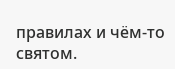правилах и чём-то святом.